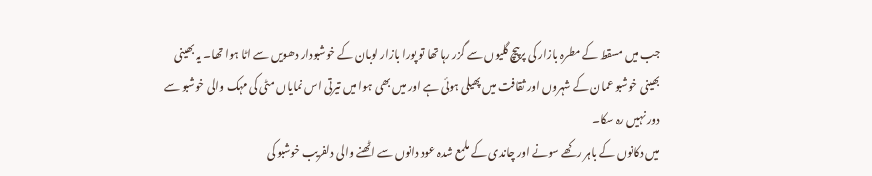جب میں مسقط کے مطرہ بازار کی پرپیچ گلیوں سے گزر رہا تھا تو پورا بازار لوبان کے خوشبودار دھویں سے اٹا ہوا تھا۔ یہ بھینی بھینی خوشبو عمان کے شہروں اور ثقافت میں پھیلی ہوئی ہے اور میں بھی ہوا میں تیرتی اس نمایاں مٹی کی مہک والی خوشبو سے دور نہیں رہ سکا۔
میں دکانوں کے باہر رکھے سونے اور چاندی کے ملمع شدہ عود دانوں سے اٹھنے والی دلفریب خوشبو کی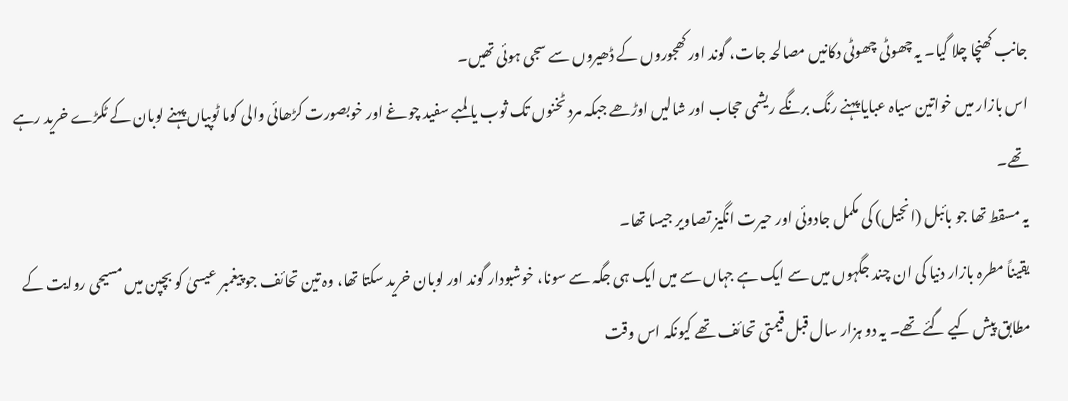جانب کھنچا چلا گیا۔ یہ چھوٹی چھوٹی دکانیں مصالحہ جات، گوند اور کھجوروں کے ڈھیروں سے سجی ہوئی تھیں۔
اس بازار میں خواتین سیاہ عبایا پہنے رنگ برنگے ریشمی حجاب اور شالیں اوڑھے جبکہ مرد ٹخنوں تک ثوب یا لمبے سفید چوغے اور خوبصورت کڑھائی والی کوما ٹوپیاں پہنے لوبان کے ٹکڑے خرید رہے تھے۔
یہ مسقط تھا جو بائبل (انجیل) کی مکمل جادوئی اور حیرت انگیز تصاویر جیسا تھا۔
یقیناً مطرہ بازار دنیا کی ان چند جگہوں میں سے ایک ہے جہاں سے میں ایک ہی جگہ سے سونا، خوشبودار گوند اور لوبان خرید سکتا تھا، وہ تین تحائف جو پیغمبر عیسیٰ کو بچپن میں مسیحی روایت کے مطابق پیش کیے گئے تھے۔ یہ دو ہزار سال قبل قیمتی تحائف تھے کیونکہ اس وقت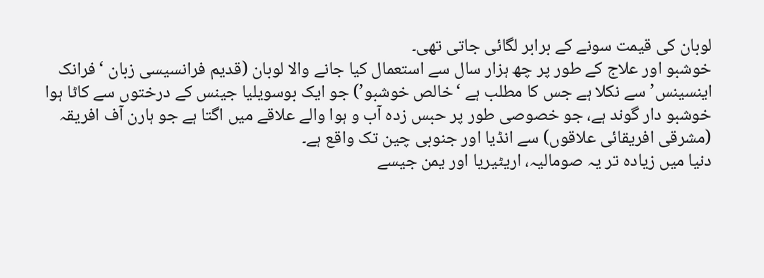لوبان کی قیمت سونے کے برابر لگائی جاتی تھی۔
خوشبو اور علاج کے طور پر چھ ہزار سال سے استعمال کیا جانے والا لوبان (قدیم فرانسیسی زبان ‘فرانک اینسینس’ سے نکلا ہے جس کا مطلب ہے ‘خالص خوشبو’) جو ایک بوسویلیا جینس کے درختوں سے کاٹا ہوا خوشبو دار گوند ہے، جو خصوصی طور پر حبس زدہ آب و ہوا والے علاقے میں اگتا ہے جو ہارن آف افریقہ (مشرقی افریقائی علاقوں) سے انڈیا اور جنوبی چین تک واقع ہے۔
دنیا میں زیادہ تر یہ صومالیہ، اریٹیریا اور یمن جیسے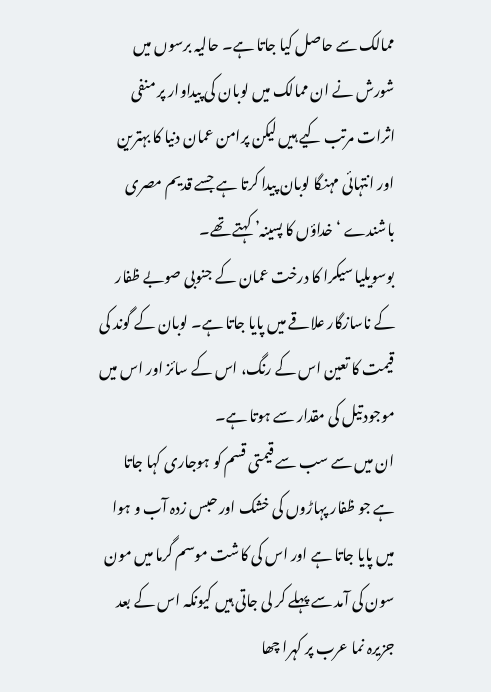ممالک سے حاصل کیا جاتا ہے۔ حالیہ برسوں میں شورش نے ان ممالک میں لوبان کی پیداوار پر منفی اثرات مرتب کیے ہیں لیکن پرامن عمان دنیا کا بہترین اور انتہائی مہنگا لوبان پیدا کرتا ہے جسے قدیم مصری باشندے ‘خداؤں کا پسینہ’ کہتے تھے۔
بوسویلیا سیکرا کا درخت عمان کے جنوبی صوبے ظفار کے ناسازگار علاقے میں پایا جاتا ہے۔ لوبان کے گوند کی قیمت کا تعین اس کے رنگ، اس کے سائز اور اس میں موجود تیل کی مقدار سے ہوتا ہے۔
ان میں سے سب سے قیمتی قسم کو ہوجاری کہا جاتا ہے جو ظفار پہاڑوں کی خشک اور حبس زدہ آب و ہوا میں پایا جاتا ہے اور اس کی کاشت موسم گرما میں مون سون کی آمد سے پہلے کر لی جاتی ہیں کیونکہ اس کے بعد جزیرہ نما عرب پر کہرا چھا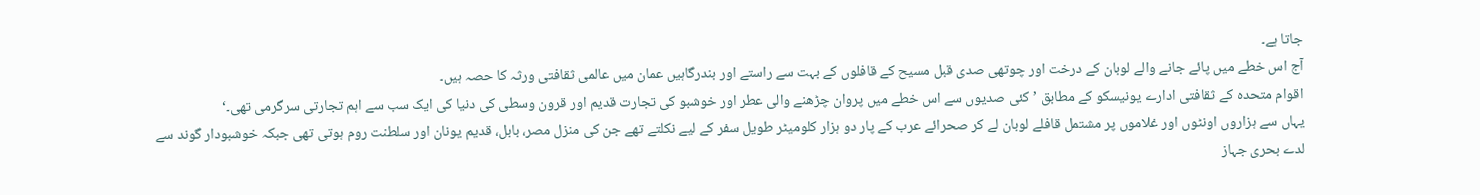جاتا ہے۔
آج اس خطے میں پائے جانے والے لوبان کے درخت اور چوتھی صدی قبل مسیح کے قافلوں کے بہت سے راستے اور بندرگاہیں عمان میں عالمی ثقافتی ورثہ کا حصہ ہیں۔
اقوام متحدہ کے ثقافتی ادارے یونیسکو کے مطابق ’کئی صدیوں سے اس خطے میں پروان چڑھنے والی عطر اور خوشبو کی تجارت قدیم اور قرون وسطی کی دنیا کی ایک سب سے اہم تجارتی سرگرمی تھی۔‘
یہاں سے ہزاروں اونٹوں اور غلاموں پر مشتمل قافلے لوبان لے کر صحرائے عرب کے پار دو ہزار کلومیٹر طویل سفر کے لیے نکلتے تھے جن کی منزل مصر، بابل، قدیم یونان اور سلطنت روم ہوتی تھی جبکہ خوشبودار گوند سے لدے بحری جہاز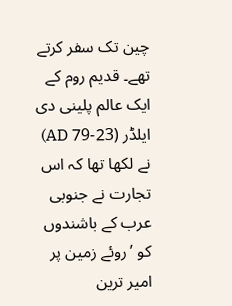چین تک سفر کرتے تھے۔ قدیم روم کے ایک عالم پلینی دی ایلڈر (23-79 AD) نے لکھا تھا کہ اس تجارت نے جنوبی عرب کے باشندوں کو ’روئے زمین پر امیر ترین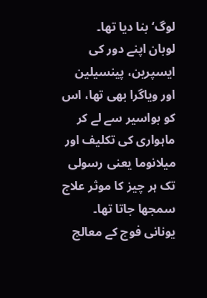لوگ‘ بنا دیا تھا۔
لوبان اپنے دور کی ایسپرین، پینسیلین اور ویاگرا بھی تھا، اس کو بواسیر سے لے کر ماہواری کی تکلیف اور میلانوما یعنی رسولی تک ہر چیز کا موثر علاج سمجھا جاتا تھا۔
یونانی فوج کے معالج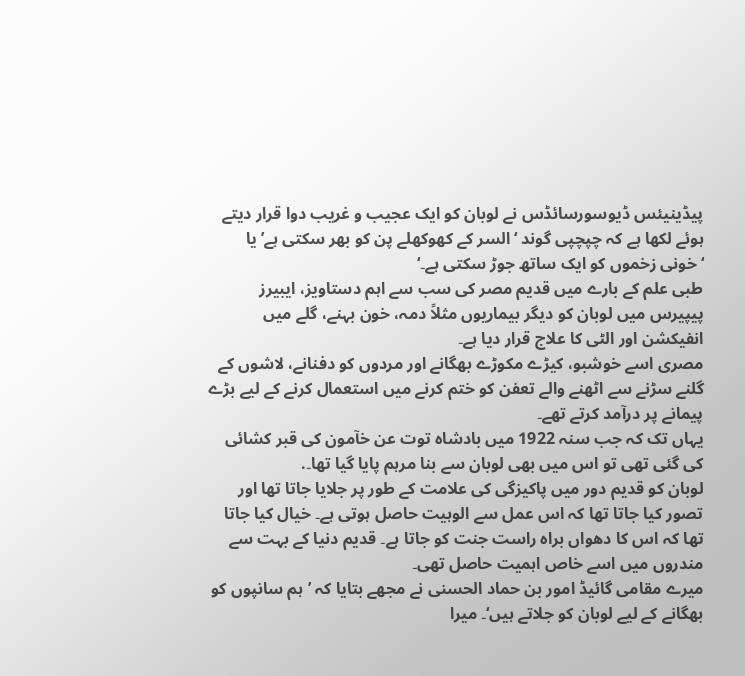پیڈینیئس ڈیوسورسائڈس نے لوبان کو ایک عجیب و غریب دوا قرار دیتے ہوئے لکھا ہے کہ چپچپی گوند ‘السر کے کھوکھلے پن کو بھر سکتی ہے’ یا ‘خونی زخموں کو ایک ساتھ جوڑ سکتی ہے۔‘
طبی علم کے بارے میں قدیم مصر کی سب سے اہم دستاویز، ایبیرز پیپیرس میں لوبان کو دیگر بیماریوں مثلاً دمہ، خون بہنے، گلے میں انفیکشن اور الٹی کا علاج قرار دیا ہے۔
مصری اسے خوشبو، کیڑے مکوڑے بھگانے اور مردوں کو دفنانے، لاشوں کے گلنے سڑنے سے اٹھنے والے تعفن کو ختم کرنے میں استعمال کرنے کے لیے بڑے پیمانے پر درآمد کرتے تھے۔
یہاں تک کہ جب سنہ 1922 میں بادشاہ توت عن خآمون کی قبر کشائی کی گئی تھی تو اس میں بھی لوبان سے بنا مرہم پایا گیا تھا۔.
لوبان کو قدیم دور میں پاکیزگی کی علامت کے طور پر جلایا جاتا تھا اور تصور کیا جاتا تھا کہ اس عمل سے الوہیت حاصل ہوتی ہے۔ خیال کیا جاتا تھا کہ اس کا دھواں براہ راست جنت کو جاتا ہے۔ قدیم دنیا کے بہت سے مندروں میں اسے خاص اہمیت حاصل تھی۔
میرے مقامی گائیڈ امور بن حماد الحسنی نے مجھے بتایا کہ ’ہم سانپوں کو بھگانے کے لیے لوبان کو جلاتے ہیں‘۔ میرا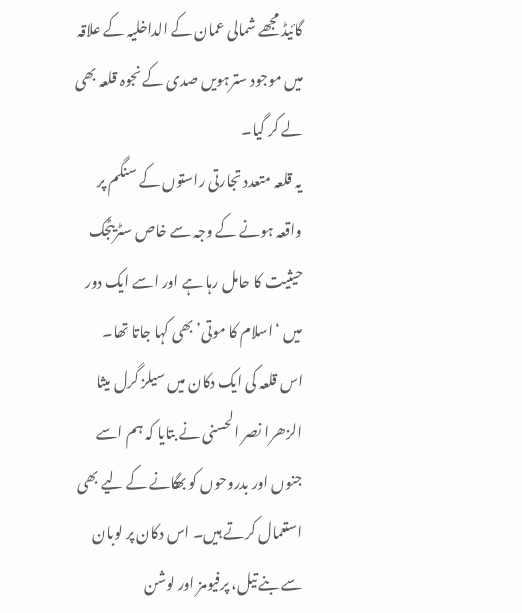گائیڈ مجھے شمالی عمان کے الداخلیہ کے علاقہ میں موجود سترہویں صدی کے نجوہ قلعہ بھی لے کر گیا۔
یہ قلعہ متعدد تجارتی راستوں کے سنگم پر واقعہ ہونے کے وجہ سے خاص سٹریٹجک حیثیت کا حامل رہا ہے اور اسے ایک دور میں ‘اسلام کا موتی’ بھی کہا جاتا تھا۔
اس قلعہ کی ایک دکان میں سیلز گرل میثا الزھرا نصر الحسنی نے بتایا کہ ہم اسے جنوں اور بدروحوں کو بھگانے کے لیے بھی استعمال کرتے ہیں۔ اس دکان پر لوبان سے بنے تیل، پرفیومز اور لوشن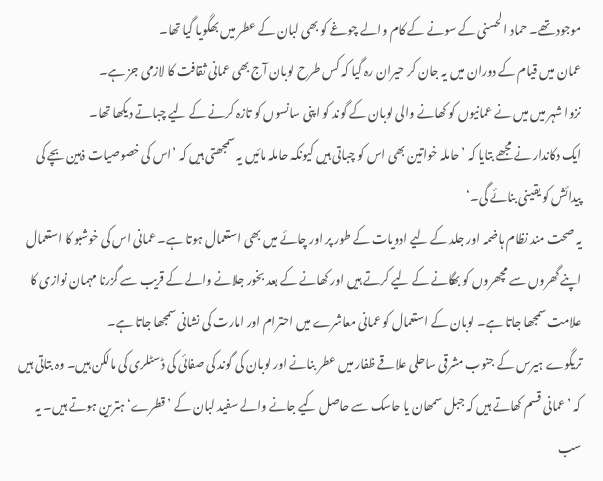موجود تھے۔ حماد الحسنی کے سونے کے کام والے چوغے کو بھی لبان کے عطر میں بھگویا گیا تھا۔
عمان میں قیام کے دوران میں یہ جان کر حیران رہ گیا کہ کس طرح لوبان آج بھی عمانی ثقافت کا لازمی جز ہے۔
نزوا شہر میں میں نے عمانیوں کو کھانے والی لوبان کے گوند کو اپنی سانسوں کو تازہ کرنے کے لیے چباتے دیکھا تھا۔
ایک دکاندار نے مجھے بتایا کہ ’حاملہ خواتین بھی اس کو چباتی ہیں کیونکہ حاملہ مائيں یہ سمجھتی ہیں کہ ’اس کی خصوصیات ذہین بچے کی پیدائش کو یقینی بنائے گی۔‘
یہ صحت مند نظام ہاضمہ اور جلد کے لیے ادویات کے طور پر اور چائے میں بھی استعمال ہوتا ہے۔ عمانی اس کی خوشبو کا استعمال اپنے گھروں سے مچھروں کو بھگانے کے لیے کرتے ہیں اور کھانے کے بعد بخور جلانے والے کے قریب سے گزرنا مہمان نوازی کا علامت سمجھا جاتا ہے۔ لوبان کے استعمال کو عمانی معاشرے میں احترام اور امارت کی نشانی سمجھا جاتا ہے۔
تریگوے ہیرس کے جنوب مشرقی ساحلی علاقے ظفار میں عطر بنانے اور لوبان کی گوند کی صفائی کی ڈسٹلری کی مالکن ہیں۔ وہ بتاتی ہیں کہ ’عمانی قسم کھاتے ہیں کہ جبل سمھان یا حاسک سے حاصل کیے جانے والے سفید لبان کے ’قطرے‘ ہترین ہوتے ہیں۔ یہ سب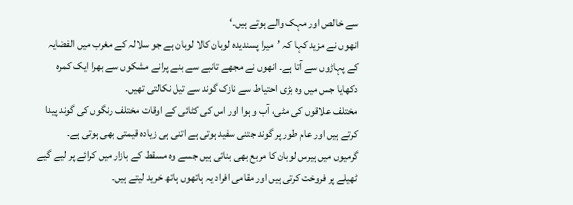سے خالص اور مہک والے ہوتے ہیں۔‘
انھوں نے مزید کہا کہ ’میرا پسندیدہ لوبان کالا لوبان ہے جو سلالہ کے مغرب میں الفضایہ کے پہاڑوں سے آتا ہے۔ انھوں نے مجھے تانبے سے بنے پرانے مشکوں سے بھرا ایک کمرہ دکھایا جس میں وہ بڑی احتیاط سے نازک گوند سے تیل نکالتی تھیں۔
مختلف علاقوں کی مٹی، آب و ہوا اور اس کی کٹائی کے اوقات مختلف رنگوں کی گوند پیدا کرتے ہیں اور عام طور پر گوند جتنی سفید ہوتی ہے اتنی ہی زیادہ قیمتی بھی ہوتی ہے۔
گرمیوں میں ہیرس لوبان کا مربع بھی بناتی ہیں جسے وہ مسقط کے بازار میں کرائے پر لیے گیے ٹھیلے پر فروخت کرتی ہیں اور مقامی افراد یہ ہاتھوں ہاتھ خرید لیتے ہیں۔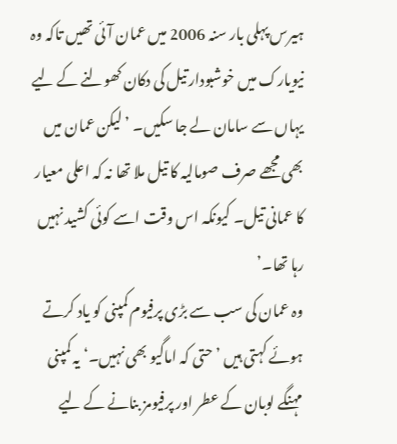ہیرس پہلی بار سنہ 2006 میں عمان آئی تھیں تاکہ وہ نیویارک میں خوشبودار تیل کی دکان کھولنے کے لیے یہاں سے سامان لے جا سکیں۔ ’لیکن عمان میں بھی مجھے صرف صومالیہ کا تیل ملا تھا نہ کہ اعلی معیار کا عمانی تیل۔ کیونکہ اس وقت اسے کوئی کشید نہیں رہا تھا۔’
وہ عمان کی سب سے بڑی پرفیوم کمپنی کو یاد کرتے ہوئے کہتی ہیں ’ حتی کہ اماگیو بھی نہیں۔‘ یہ کمپنی مہنگے لوبان کے عطر اور پرفیومز بنانے کے لیے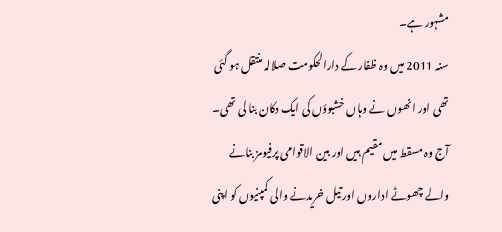مشہور ہے۔
سنہ 2011 میں وہ ظفار کے دارالحکومت صلالہ منتقل ہو گئی تھی اور انھوں نے وہاں خشبوؤں کی ایک دکان بنا لی تھی۔ آج وہ مسقط میں مقیم ہیں اور بین الاقوامی پرفیومز بنانے والے چھوٹے اداروں اور تیل خریدنے والی کمپنیوں کو اپنی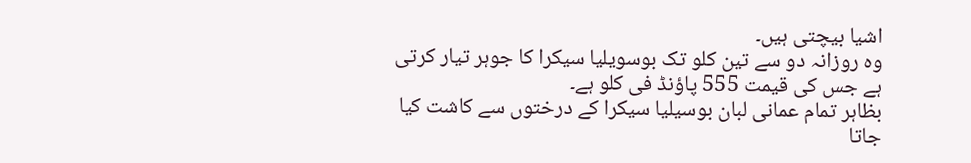اشیا بیچتی ہیں۔
وہ روزانہ دو سے تین کلو تک بوسویلیا سیکرا کا جوہر تیار کرتی ہے جس کی قیمت 555 پاؤنڈ فی کلو ہے۔
بظاہر تمام عمانی لبان بوسیلیا سیکرا کے درختوں سے کاشت کیا جاتا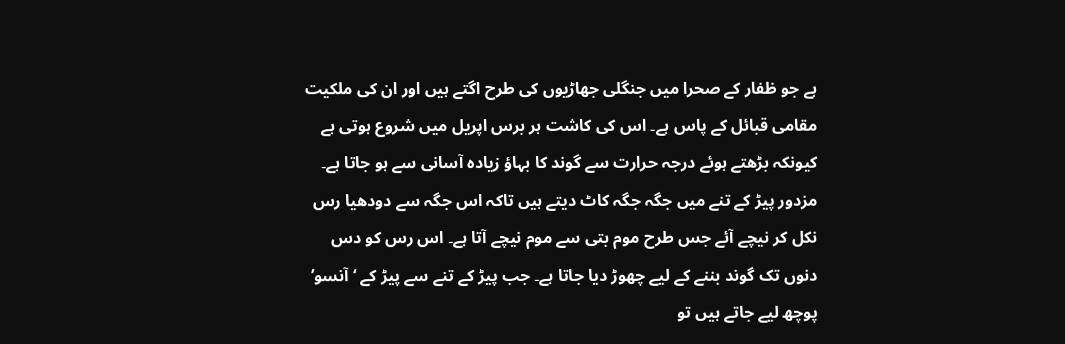ہے جو ظفار کے صحرا میں جنگلی جھاڑیوں کی طرح اگتے ہیں اور ان کی ملکیت مقامی قبائل کے پاس ہے۔ اس کی کاشت ہر برس اپریل میں شروع ہوتی ہے کیونکہ بڑھتے ہوئے درجہ حرارت سے گوند کا بہاؤ زیادہ آسانی سے ہو جاتا ہے۔
مزدور پیڑ کے تنے میں جگہ جگہ کاٹ دیتے ہیں تاکہ اس جگہ سے دودھیا رس نکل کر نیچے آئے جس طرح موم بتی سے موم نیچے آتا ہے۔ اس رس کو دس دنوں تک گوند بننے کے لیے چھوڑ دیا جاتا ہے۔ جب پیڑ کے تنے سے پیڑ کے ‘آنسو’ پوچھ لیے جاتے ہیں تو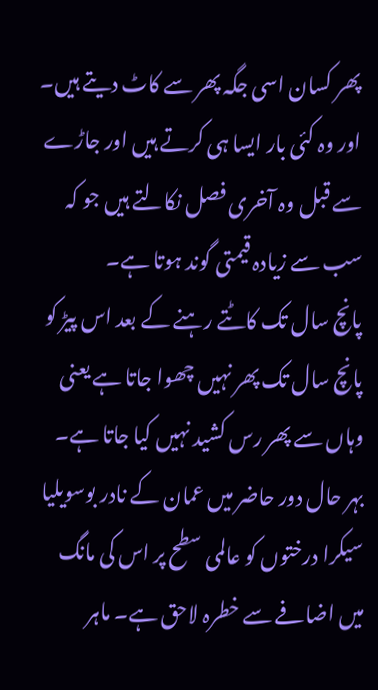پھر کسان اسی جگہ پھر سے کاٹ دیتے ہیں۔ اور وہ کئی بار ایسا ہی کرتے ہیں اور جاڑے سے قبل وہ آخری فصل نکالتے ہیں جو کہ سب سے زیادہ قیمتی گوند ہوتا ہے۔
پانچ سال تک کاٹتے رہنے کے بعد اس پیڑ کو پانچ سال تک پھر نہیں چھوا جاتا ہے یعنی وہاں سے پھر رس کشید نہیں کیا جاتا ہے۔
بہر حال دور حاضر میں عمان کے نادر بوسویلیا سیکرا درختوں کو عالمی سطح پر اس کی مانگ میں اضافے سے خطرہ لاحق ہے۔ ماہر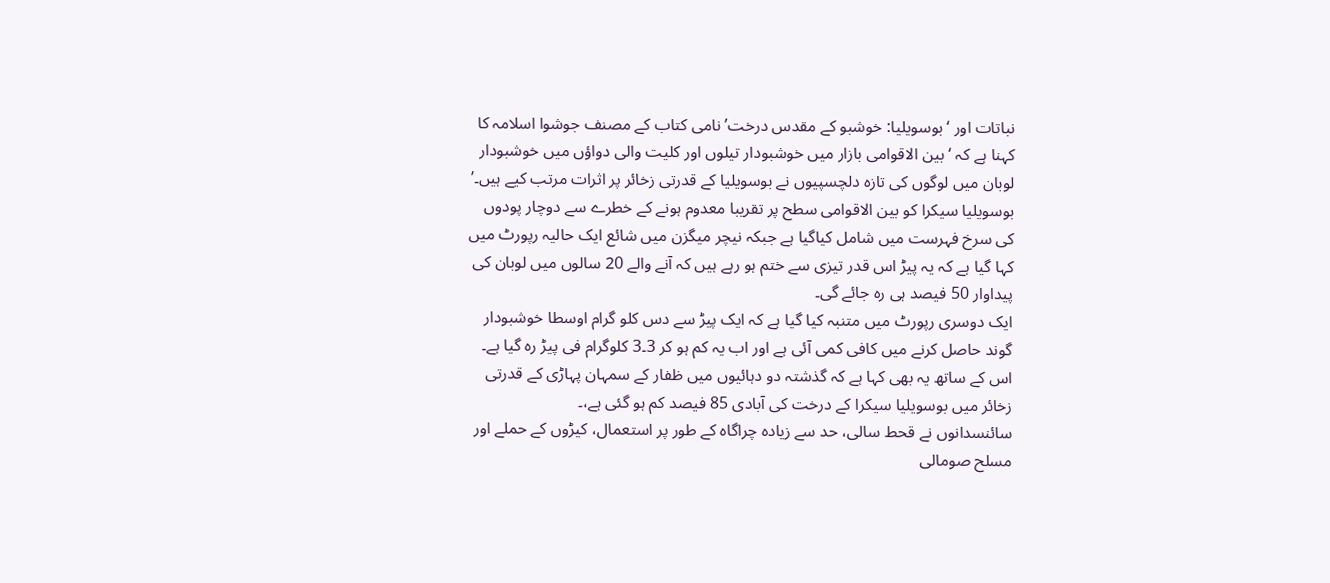نباتات اور ‘بوسویلیا: خوشبو کے مقدس درخت’ نامی کتاب کے مصنف جوشوا اسلامہ کا کہنا ہے کہ ‘ بین الاقوامی بازار میں خوشبودار تیلوں اور کلیت والی دواؤں میں خوشبودار لوبان میں لوگوں کی تازہ دلچسپیوں نے بوسویلیا کے قدرتی زخائر پر اثرات مرتب کیے ہیں۔’
بوسویلیا سیکرا کو بین الاقوامی سطح پر تقریبا معدوم ہونے کے خطرے سے دوچار پودوں کی سرخ فہرست میں شامل کیاگیا ہے جبکہ نیچر میگزن میں شائع ایک حالیہ رپورٹ میں کہا گیا ہے کہ یہ پیڑ اس قدر تیزی سے ختم ہو رہے ہیں کہ آنے والے 20 سالوں میں لوبان کی پیداوار 50 فیصد ہی رہ جائے گی۔
ایک دوسری رپورٹ میں متنبہ کیا گیا ہے کہ ایک پیڑ سے دس کلو گرام اوسطا خوشبودار گوند حاصل کرنے میں کافی کمی آئی ہے اور اب یہ کم ہو کر 3۔3 کلوگرام فی پیڑ رہ گیا ہے۔ اس کے ساتھ یہ بھی کہا ہے کہ گذشتہ دو دہائیوں میں ظفار کے سمہان پہاڑی کے قدرتی زخائر میں بوسویلیا سیکرا کے درخت کی آبادی 85 فیصد کم ہو گئی ہے،۔
سائنسدانوں نے قحط سالی، حد سے زیادہ چراگاہ کے طور پر استعمال، کیڑوں کے حملے اور مسلح صومالی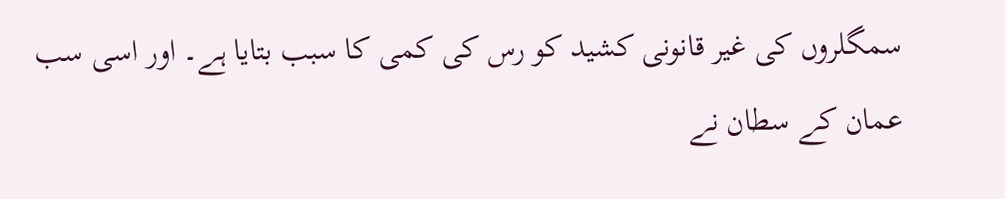سمگلروں کی غیر قانونی کشید کو رس کی کمی کا سبب بتایا ہے۔ اور اسی سب عمان کے سطان نے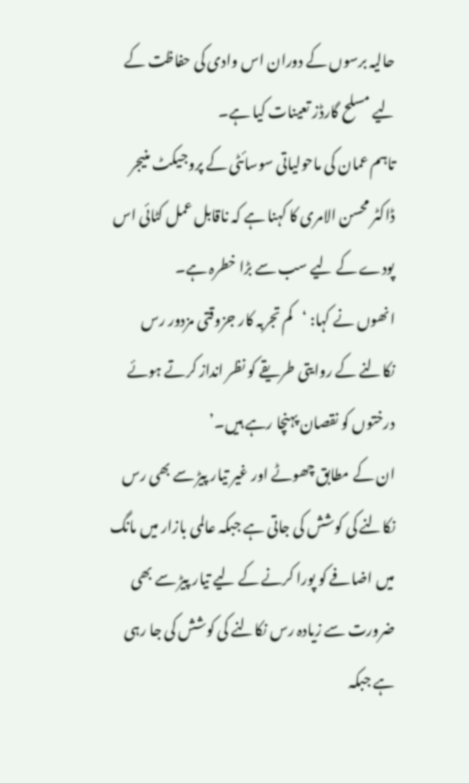حالیہ برسوں کے دوران اس وادی کی حفاظت کے لیے مسلح گارڈز تعینات کیا ہے۔
تاہم عمان کی ماحولیاتی سوسائٹی کے پروجیکٹ منیجر ڈاکٹر محسن الامری کا کہنا ہے کہ ناقابل عمل کٹائی اس پودے کے لیے سب سے بڑا خطرہ ہے۔
انھوں نے کہا: ‘کم تجربہ کار جزوقتی مزدور رس نکالنے کے روایتی طریقے کو نظر انداز کرتے ہوئے درختوں کو نقصان پہنچا رہے ہیں۔’
ان کے مطابق چھوٹے اور غیر تیار پیڑ سے بھی رس نکالنے کی کوشش کی جاتی ہے جبکہ عالمی بازار میں مانگ میں اضافے کو پورا کرنے کے لیے تیار پیڑ سے بھی ضرورت سے زیادہ رس نکالنے کی کوشش کی جا رہی ہے جبکہ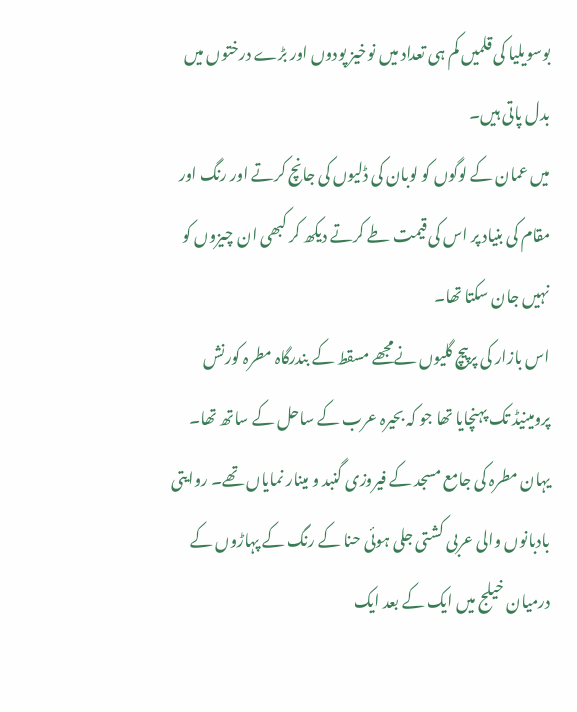بوسویلیا کی قلمیں کم ہی تعداد میں نوخیز پودوں اور بڑے درختوں میں بدل پاتی ہیں۔
میں عمان کے لوگوں کو لوبان کی ڈلیوں کی جانچ کرتے اور رنگ اور مقام کی بنیاد پر اس کی قیمت طے کرتے دیکھ کر کبھی ان چیزوں کو نہیں جان سکتا تھا۔
اس بازار کی پرپیچ گلیوں نےمجھے مسقط کے بندرگاہ مطرہ کورنش پرومینیڈ تک پہنچایا تھا جو کہ بحیرہ عرب کے ساحل کے ساتھ تھا۔ یہان مطرہ کی جامع مسجد کے فیروزی گنبد و مینار نمایاں تھے۔ روایتی بادبانوں والی عربی کشتی جلی ہوئی حنا کے رنگ کے پہاڑوں کے درمیان خیلج میں ایک کے بعد ایک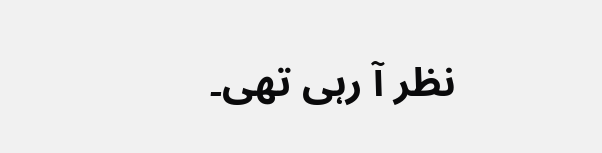نظر آ رہی تھی۔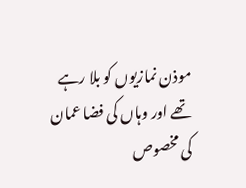موذن نمازیوں کو بلا رہے تھے اور وہاں کی فضا عمان کی مخصوص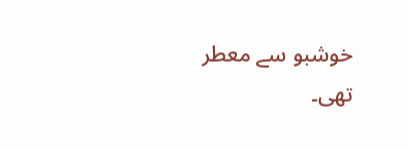خوشبو سے معطر تھی۔